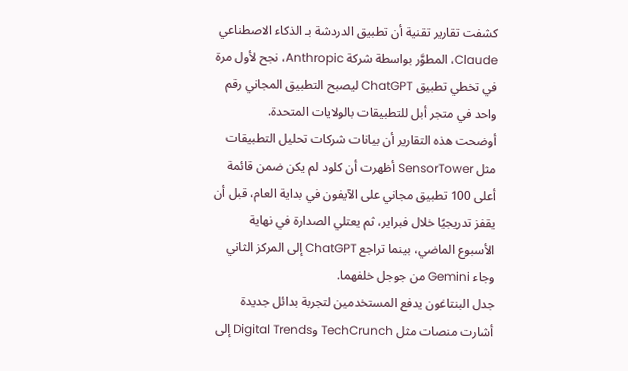كشفت تقارير تقنية أن تطبيق الدردشة بـ الذكاء الاصطناعي Claude، المطوَّر بواسطة شركة Anthropic، نجح لأول مرة في تخطي تطبيق ChatGPT ليصبح التطبيق المجاني رقم واحد في متجر أبل للتطبيقات بالولايات المتحدة.
أوضحت هذه التقارير أن بيانات شركات تحليل التطبيقات مثل SensorTower أظهرت أن كلود لم يكن ضمن قائمة أعلى 100 تطبيق مجاني على الآيفون في بداية العام، قبل أن يقفز تدريجيًا خلال فبراير، ثم يعتلي الصدارة في نهاية الأسبوع الماضي، بينما تراجع ChatGPT إلى المركز الثاني وجاء Gemini من جوجل خلفهما.
جدل البنتاغون يدفع المستخدمين لتجربة بدائل جديدة
أشارت منصات مثل TechCrunch وDigital Trends إلى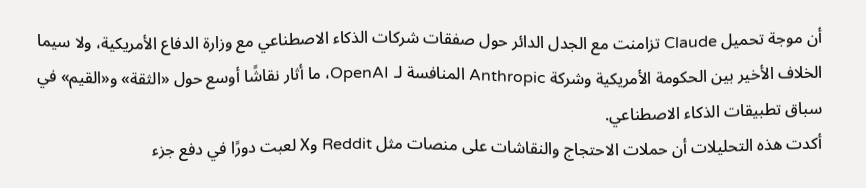أن موجة تحميل Claude تزامنت مع الجدل الدائر حول صفقات شركات الذكاء الاصطناعي مع وزارة الدفاع الأمريكية، ولا سيما الخلاف الأخير بين الحكومة الأمريكية وشركة Anthropic المنافسة لـ OpenAI، ما أثار نقاشًا أوسع حول «الثقة» و«القيم» في سباق تطبيقات الذكاء الاصطناعي.
أكدت هذه التحليلات أن حملات الاحتجاج والنقاشات على منصات مثل Reddit وX لعبت دورًا في دفع جزء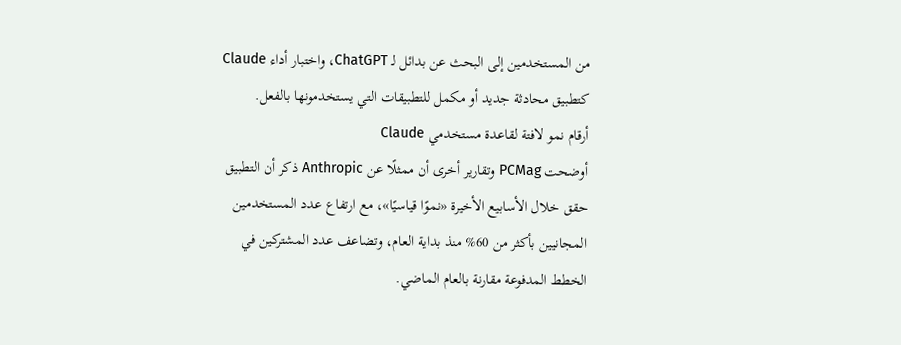من المستخدمين إلى البحث عن بدائل لـ ChatGPT، واختبار أداء Claude كتطبيق محادثة جديد أو مكمل للتطبيقات التي يستخدمونها بالفعل.
أرقام نمو لافتة لقاعدة مستخدمي Claude
أوضحت PCMag وتقارير أخرى أن ممثلًا عن Anthropic ذكر أن التطبيق حقق خلال الأسابيع الأخيرة «نموًا قياسيًا»، مع ارتفاع عدد المستخدمين المجانيين بأكثر من 60% منذ بداية العام، وتضاعف عدد المشتركين في الخطط المدفوعة مقارنة بالعام الماضي.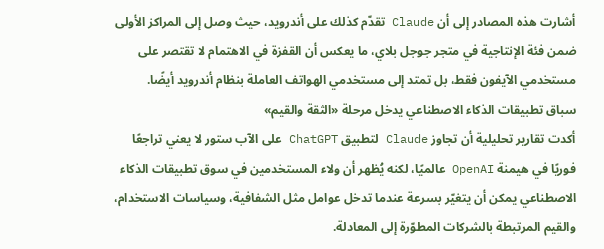أشارت هذه المصادر إلى أن Claude تقدّم كذلك على أندرويد، حيث وصل إلى المراكز الأولى ضمن فئة الإنتاجية في متجر جوجل بلاي، ما يعكس أن القفزة في الاهتمام لا تقتصر على مستخدمي الآيفون فقط، بل تمتد إلى مستخدمي الهواتف العاملة بنظام أندرويد أيضًا.
سباق تطبيقات الذكاء الاصطناعي يدخل مرحلة «الثقة والقيم»
أكدت تقارير تحليلية أن تجاوز Claude لتطبيق ChatGPT على الآب ستور لا يعني تراجعًا فوريًا في هيمنة OpenAI عالميًا، لكنه يُظهر أن ولاء المستخدمين في سوق تطبيقات الذكاء الاصطناعي يمكن أن يتغيّر بسرعة عندما تدخل عوامل مثل الشفافية، وسياسات الاستخدام، والقيم المرتبطة بالشركات المطوّرة إلى المعادلة.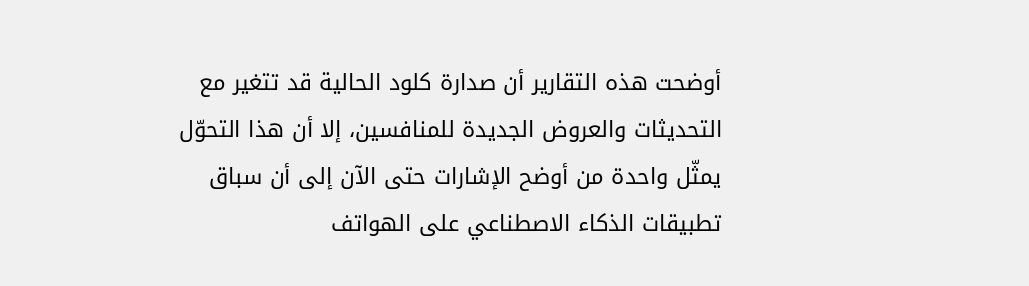أوضحت هذه التقارير أن صدارة كلود الحالية قد تتغير مع التحديثات والعروض الجديدة للمنافسين، إلا أن هذا التحوّل يمثّل واحدة من أوضح الإشارات حتى الآن إلى أن سباق تطبيقات الذكاء الاصطناعي على الهواتف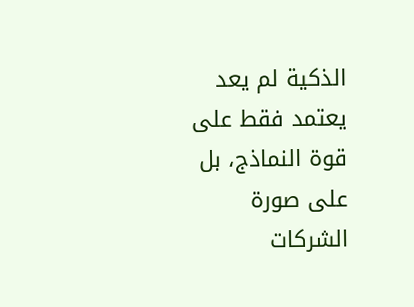الذكية لم يعد يعتمد فقط على قوة النماذج، بل على صورة الشركات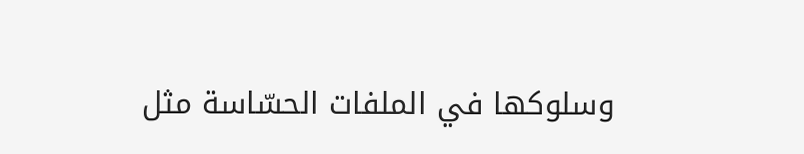وسلوكها في الملفات الحسّاسة مثل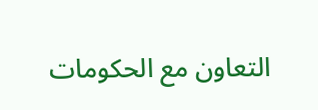التعاون مع الحكومات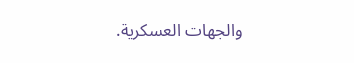والجهات العسكرية.